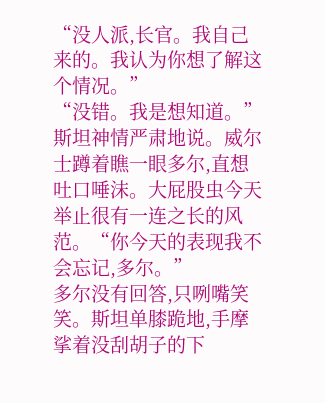“没人派,长官。我自己来的。我认为你想了解这个情况。”
“没错。我是想知道。”斯坦神情严肃地说。威尔士蹲着瞧一眼多尔,直想吐口唾沫。大屁股虫今天举止很有一连之长的风范。“你今天的表现我不会忘记,多尔。”
多尔没有回答,只咧嘴笑笑。斯坦单膝跪地,手摩挲着没刮胡子的下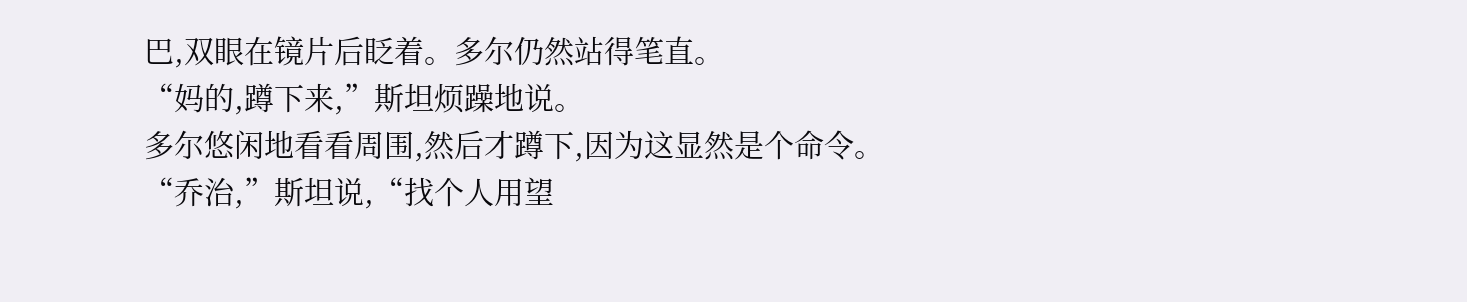巴,双眼在镜片后眨着。多尔仍然站得笔直。
“妈的,蹲下来,”斯坦烦躁地说。
多尔悠闲地看看周围,然后才蹲下,因为这显然是个命令。
“乔治,”斯坦说,“找个人用望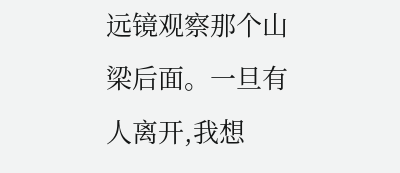远镜观察那个山梁后面。一旦有人离开,我想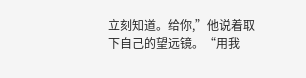立刻知道。给你,”他说着取下自己的望远镜。“用我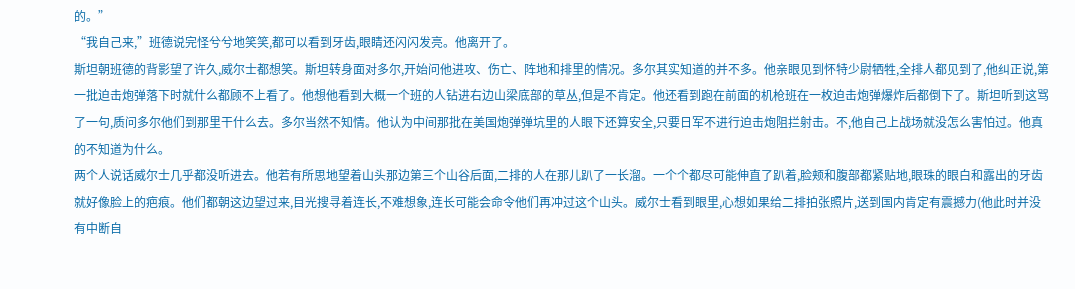的。”
“我自己来,”班德说完怪兮兮地笑笑,都可以看到牙齿,眼睛还闪闪发亮。他离开了。
斯坦朝班德的背影望了许久,威尔士都想笑。斯坦转身面对多尔,开始问他进攻、伤亡、阵地和排里的情况。多尔其实知道的并不多。他亲眼见到怀特少尉牺牲,全排人都见到了,他纠正说,第一批迫击炮弹落下时就什么都顾不上看了。他想他看到大概一个班的人钻进右边山梁底部的草丛,但是不肯定。他还看到跑在前面的机枪班在一枚迫击炮弹爆炸后都倒下了。斯坦听到这骂了一句,质问多尔他们到那里干什么去。多尔当然不知情。他认为中间那批在美国炮弹弹坑里的人眼下还算安全,只要日军不进行迫击炮阻拦射击。不,他自己上战场就没怎么害怕过。他真的不知道为什么。
两个人说话威尔士几乎都没听进去。他若有所思地望着山头那边第三个山谷后面,二排的人在那儿趴了一长溜。一个个都尽可能伸直了趴着,脸颊和腹部都紧贴地,眼珠的眼白和露出的牙齿就好像脸上的疤痕。他们都朝这边望过来,目光搜寻着连长,不难想象,连长可能会命令他们再冲过这个山头。威尔士看到眼里,心想如果给二排拍张照片,送到国内肯定有震撼力(他此时并没有中断自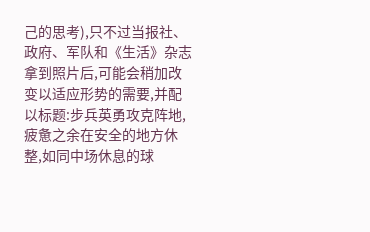己的思考),只不过当报社、政府、军队和《生活》杂志拿到照片后,可能会稍加改变以适应形势的需要,并配以标题:步兵英勇攻克阵地,疲惫之余在安全的地方休整,如同中场休息的球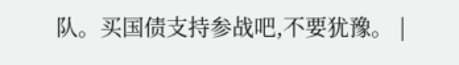队。买国债支持参战吧,不要犹豫。 |